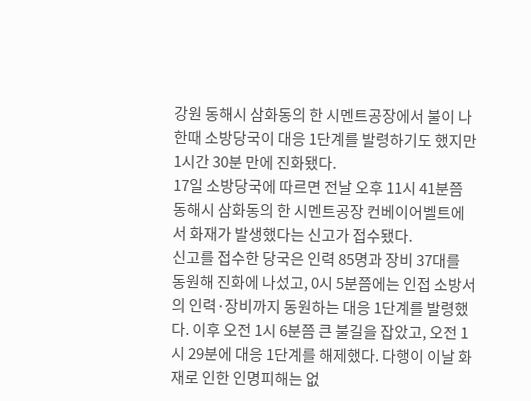강원 동해시 삼화동의 한 시멘트공장에서 불이 나 한때 소방당국이 대응 1단계를 발령하기도 했지만 1시간 30분 만에 진화됐다.
17일 소방당국에 따르면 전날 오후 11시 41분쯤 동해시 삼화동의 한 시멘트공장 컨베이어벨트에서 화재가 발생했다는 신고가 접수됐다.
신고를 접수한 당국은 인력 85명과 장비 37대를 동원해 진화에 나섰고, 0시 5분쯤에는 인접 소방서의 인력·장비까지 동원하는 대응 1단계를 발령했다. 이후 오전 1시 6분쯤 큰 불길을 잡았고, 오전 1시 29분에 대응 1단계를 해제했다. 다행이 이날 화재로 인한 인명피해는 없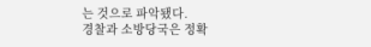는 것으로 파악됐다.
경찰과 소방당국은 정확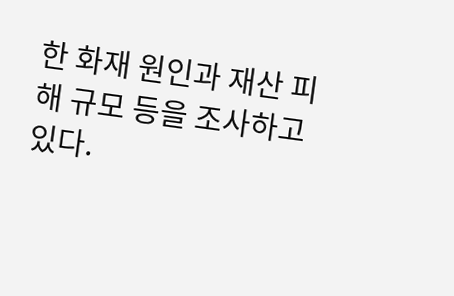한 화재 원인과 재산 피해 규모 등을 조사하고 있다.